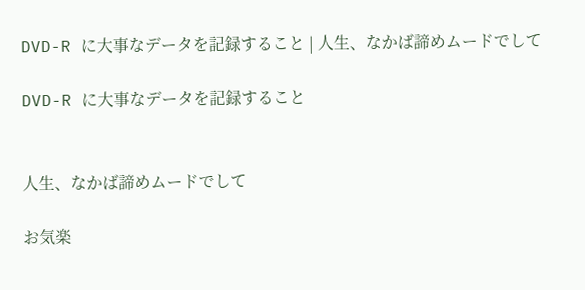DVD-R に大事なデータを記録すること | 人生、なかば諦めムードでして

DVD-R に大事なデータを記録すること


人生、なかば諦めムードでして

お気楽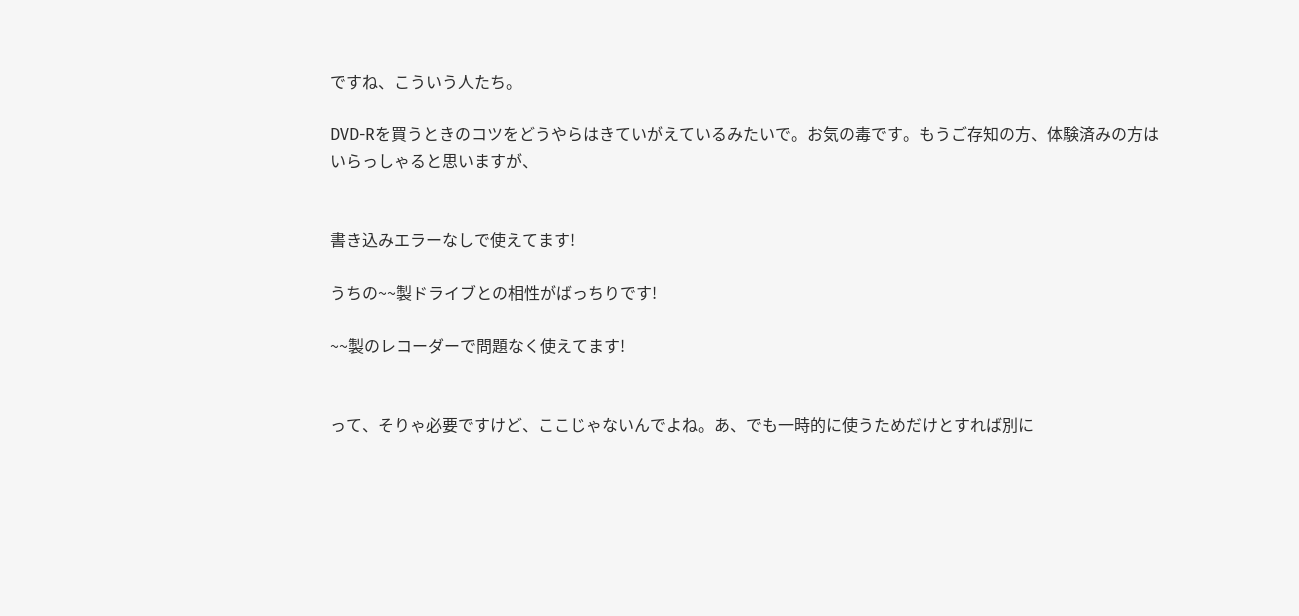ですね、こういう人たち。

DVD-Rを買うときのコツをどうやらはきていがえているみたいで。お気の毒です。もうご存知の方、体験済みの方はいらっしゃると思いますが、


書き込みエラーなしで使えてます!

うちの~~製ドライブとの相性がばっちりです!

~~製のレコーダーで問題なく使えてます!


って、そりゃ必要ですけど、ここじゃないんでよね。あ、でも一時的に使うためだけとすれば別に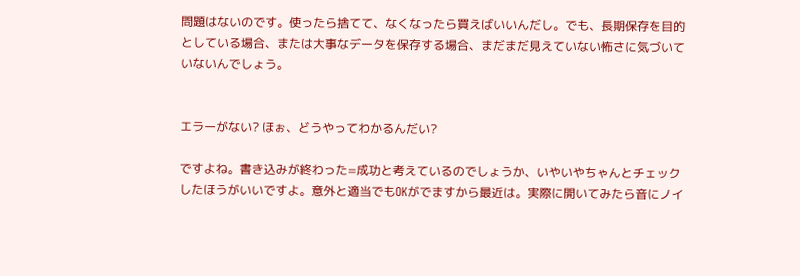問題はないのです。使ったら捨てて、なくなったら買えばいいんだし。でも、長期保存を目的としている場合、または大事なデータを保存する場合、まだまだ見えていない怖さに気づいていないんでしょう。


エラーがない? ほぉ、どうやってわかるんだい?

ですよね。書き込みが終わった=成功と考えているのでしょうか、いやいやちゃんとチェックしたほうがいいですよ。意外と適当でもOKがでますから最近は。実際に開いてみたら音にノイ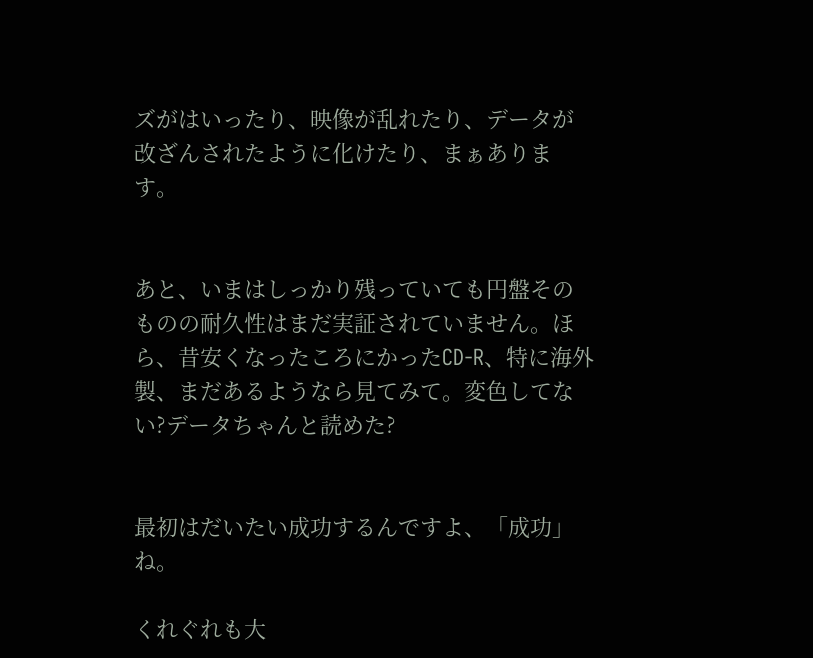ズがはいったり、映像が乱れたり、データが改ざんされたように化けたり、まぁあります。


あと、いまはしっかり残っていても円盤そのものの耐久性はまだ実証されていません。ほら、昔安くなったころにかったCD-R、特に海外製、まだあるようなら見てみて。変色してない?データちゃんと読めた?


最初はだいたい成功するんですよ、「成功」ね。

くれぐれも大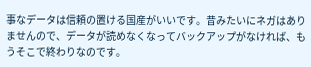事なデータは信頼の置ける国産がいいです。昔みたいにネガはありませんので、データが読めなくなってバックアップがなければ、もうそこで終わりなのです。